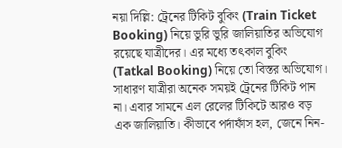নয়া দিল্লি: ট্রেনের টিকিট বুকিং (Train Ticket Booking) নিয়ে ভুরি ভুরি জালিয়াতির অভিযোগ রয়েছে যাত্রীদের। এর মধ্যে তৎকাল বুকিং (Tatkal Booking) নিয়ে তো বিস্তর অভিযোগ। সাধারণ যাত্রীরা অনেক সময়ই ট্রেনের টিকিট পান না। এবার সামনে এল রেলের টিকিটে আরও বড় এক জালিয়াতি। কীভাবে পর্দাফাঁস হল, জেনে নিন-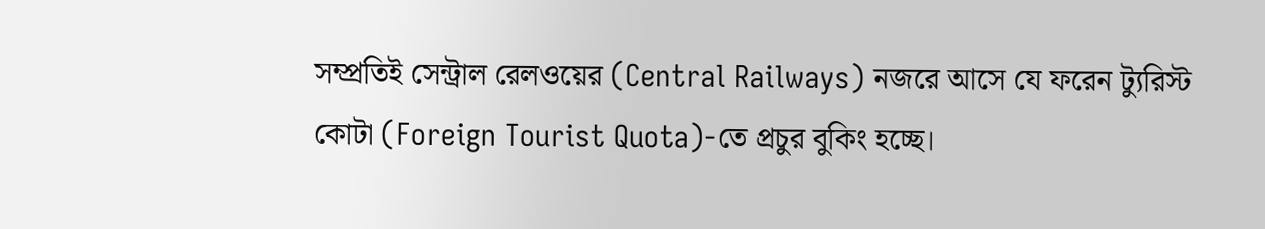সম্প্রতিই সেন্ট্রাল রেলওয়ের (Central Railways) নজরে আসে যে ফরেন ট্যুরিস্ট কোটা (Foreign Tourist Quota)-তে প্রচুর বুকিং হচ্ছে।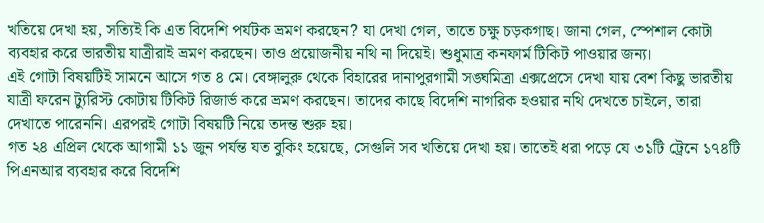খতিয়ে দেখা হয়, সত্যিই কি এত বিদেশি পর্যটক ভ্রমণ করছেন? যা দেখা গেল, তাতে চক্ষু চড়কগাছ। জানা গেল, স্পেশাল কোটা ব্যবহার করে ভারতীয় যাত্রীরাই ভ্রমণ করছেন। তাও প্রয়োজনীয় নথি না দিয়েই। শুধুমাত্র কনফার্ম টিকিট পাওয়ার জন্য।
এই গোটা বিষয়টিই সামনে আসে গত ৪ মে। বেঙ্গালুরু থেকে বিহারের দানাপুরগামী সঙ্ঘমিত্রা এক্সপ্রেসে দেখা যায় বেশ কিছু ভারতীয় যাত্রী ফরেন ট্যুরিস্ট কোটায় টিকিট রিজার্ভ করে ভ্রমণ করছেন। তাদের কাছে বিদেশি নাগরিক হওয়ার নথি দেখতে চাইলে, তারা দেখাতে পারেননি। এরপরই গোটা বিষয়টি নিয়ে তদন্ত শুরু হয়।
গত ২৪ এপ্রিল থেকে আগামী ১১ জুন পর্যন্ত যত বুকিং হয়েছে, সেগুলি সব খতিয়ে দেখা হয়। তাতেই ধরা পড়ে যে ৩১টি ট্রেনে ১৭৪টি পিএনআর ব্যবহার করে বিদেশি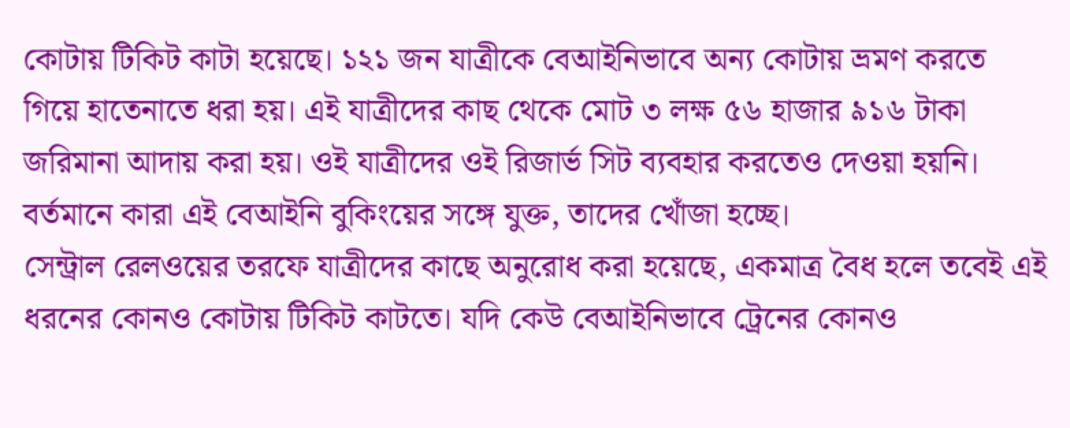কোটায় টিকিট কাটা হয়েছে। ১২১ জন যাত্রীকে বেআইনিভাবে অন্য কোটায় ভ্রমণ করতে গিয়ে হাতেনাতে ধরা হয়। এই যাত্রীদের কাছ থেকে মোট ৩ লক্ষ ৫৬ হাজার ৯১৬ টাকা জরিমানা আদায় করা হয়। ওই যাত্রীদের ওই রিজার্ভ সিট ব্যবহার করতেও দেওয়া হয়নি। বর্তমানে কারা এই বেআইনি বুকিংয়ের সঙ্গে যুক্ত, তাদের খোঁজা হচ্ছে।
সেন্ট্রাল রেলওয়ের তরফে যাত্রীদের কাছে অনুরোধ করা হয়েছে, একমাত্র বৈধ হলে তবেই এই ধরনের কোনও কোটায় টিকিট কাটতে। যদি কেউ বেআইনিভাবে ট্রেনের কোনও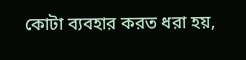কোটা ব্যবহার করত ধরা হয়,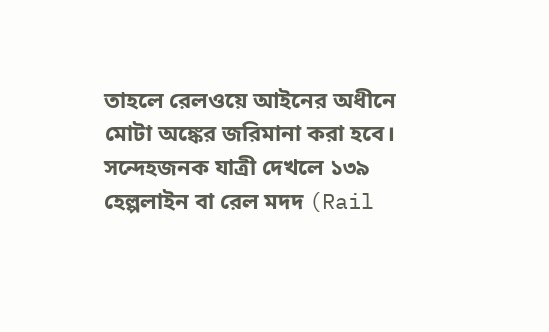তাহলে রেলওয়ে আইনের অধীনে মোটা অঙ্কের জরিমানা করা হবে। সন্দেহজনক যাত্রী দেখলে ১৩৯ হেল্পলাইন বা রেল মদদ (Rail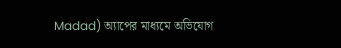Madad) অ্যাপের মাধ্যমে অভিযোগ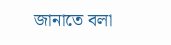জানাতে বলা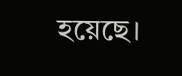হয়েছে।